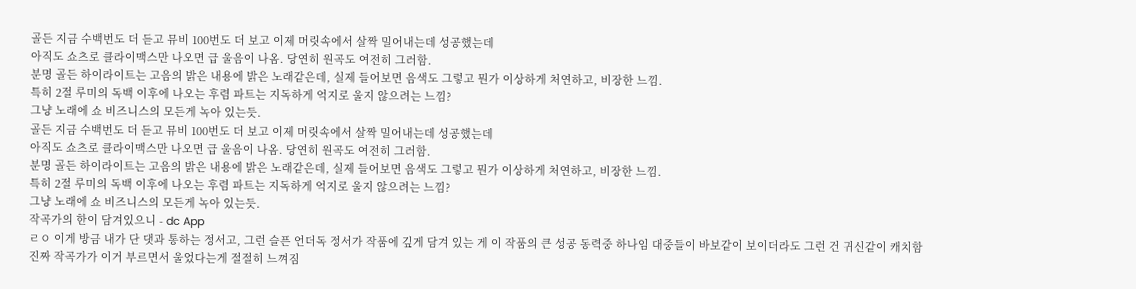골든 지금 수백번도 더 듣고 뮤비 100번도 더 보고 이제 머릿속에서 살짝 밀어내는데 성공했는데
아직도 쇼츠로 클라이맥스만 나오면 급 울음이 나옴. 당연히 원곡도 여전히 그러함.
분명 골든 하이라이트는 고음의 밝은 내용에 밝은 노래같은데, 실제 들어보면 음색도 그렇고 뭔가 이상하게 처연하고, 비장한 느낌.
특히 2절 루미의 독백 이후에 나오는 후렴 파트는 지독하게 억지로 울지 않으려는 느낌?
그냥 노래에 쇼 비즈니스의 모든게 녹아 있는듯.
골든 지금 수백번도 더 듣고 뮤비 100번도 더 보고 이제 머릿속에서 살짝 밀어내는데 성공했는데
아직도 쇼츠로 클라이맥스만 나오면 급 울음이 나옴. 당연히 원곡도 여전히 그러함.
분명 골든 하이라이트는 고음의 밝은 내용에 밝은 노래같은데, 실제 들어보면 음색도 그렇고 뭔가 이상하게 처연하고, 비장한 느낌.
특히 2절 루미의 독백 이후에 나오는 후렴 파트는 지독하게 억지로 울지 않으려는 느낌?
그냥 노래에 쇼 비즈니스의 모든게 녹아 있는듯.
작곡가의 한이 담겨있으니 - dc App
ㄹㅇ 이게 방금 내가 단 댓과 통하는 정서고, 그런 슬픈 언더독 정서가 작품에 깊게 담겨 있는 게 이 작품의 큰 성공 동력중 하나임 대중들이 바보같이 보이더라도 그런 건 귀신같이 캐치함
진짜 작곡가가 이거 부르면서 울었다는게 절절히 느껴짐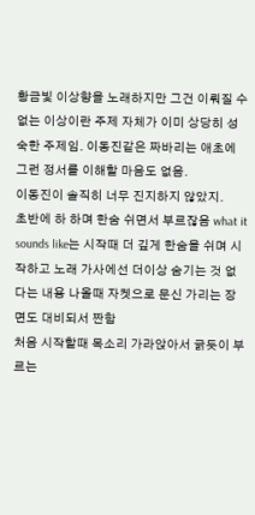황금빛 이상향을 노래하지만 그건 이뤄질 수 없는 이상이란 주제 자체가 이미 상당히 성숙한 주제임. 이동진같은 짜바리는 애초에 그런 정서를 이해할 마음도 없음.
이동진이 솔직히 너무 진지하지 않았지.
초반에 하 하며 한숨 쉬면서 부르잖음 what it sounds like는 시작때 더 깊게 한숨을 쉬며 시작하고 노래 가사에선 더이상 숨기는 것 없다는 내용 나올때 자켓으로 문신 가리는 장면도 대비되서 짠함
처음 시작할때 목소리 가라앉아서 긁듯이 부르는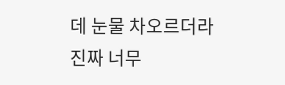데 눈물 차오르더라
진짜 너무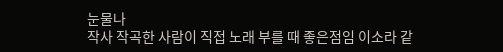눈물나
작사 작곡한 사람이 직접 노래 부를 때 좋은점임 이소라 같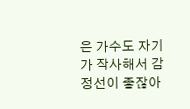은 가수도 자기가 작사해서 감정선이 좋잖아